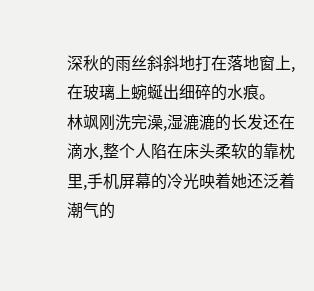深秋的雨丝斜斜地打在落地窗上,在玻璃上蜿蜒出细碎的水痕。
林飒刚洗完澡,湿漉漉的长发还在滴水,整个人陷在床头柔软的靠枕里,手机屏幕的冷光映着她还泛着潮气的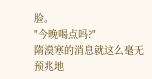脸。
"今晚喝点吗?"
隋漠寒的消息就这么毫无预兆地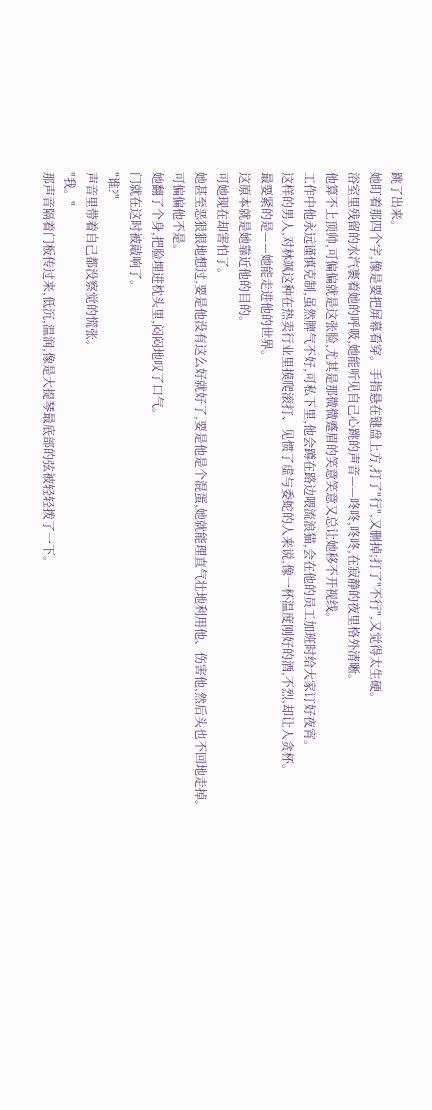跳了出来。
她盯着那四个字,像是要把屏幕看穿。手指悬在键盘上方,打了"行",又删掉;打了"不行",又觉得太生硬。
浴室里残留的水汽裹着她的呼吸,她能听见自己心跳的声音——咚咚,咚咚,在寂静的夜里格外清晰。
他算不上顶帅,可偏偏就是这张脸,尤其是那微微蹙眉的笑意笑意又总让她移不开视线。
工作中他永远谨慎克制,虽然脾气不好,可私下里,他会蹲在路边喂流浪猫,会在他的员工加班时给大家订好夜宵。
这样的男人,对林飒这种在热卖行业里摸爬滚打、见惯了虚与委蛇的人来说,像一杯温度刚好的酒,不烈,却让人贪杯。
最要紧的是——她能走进他的世界。
这原本就是她靠近他的目的。
可她现在却害怕了。
她甚至恶狠狠地想过,要是他没有这么好就好了,要是他是个混蛋,她就能理直气壮地利用他、伤害他,然后头也不回地走掉。
可偏偏他不是。
她翻了个身,把脸埋进枕头里,闷闷地叹了口气。
门就在这时被敲响了。
"谁?"
声音里带着自己都没察觉的慌张。
"我。"
那声音隔着门板传过来,低沉,温润,像是大提琴最底部的弦被轻轻拨了一下。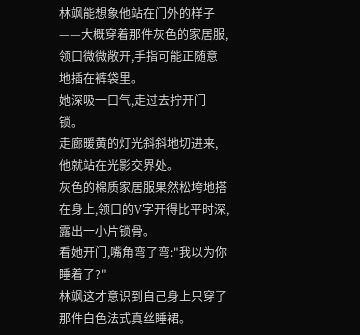林飒能想象他站在门外的样子——大概穿着那件灰色的家居服,领口微微敞开,手指可能正随意地插在裤袋里。
她深吸一口气,走过去拧开门锁。
走廊暖黄的灯光斜斜地切进来,他就站在光影交界处。
灰色的棉质家居服果然松垮地搭在身上,领口的V字开得比平时深,露出一小片锁骨。
看她开门,嘴角弯了弯:"我以为你睡着了?"
林飒这才意识到自己身上只穿了那件白色法式真丝睡裙。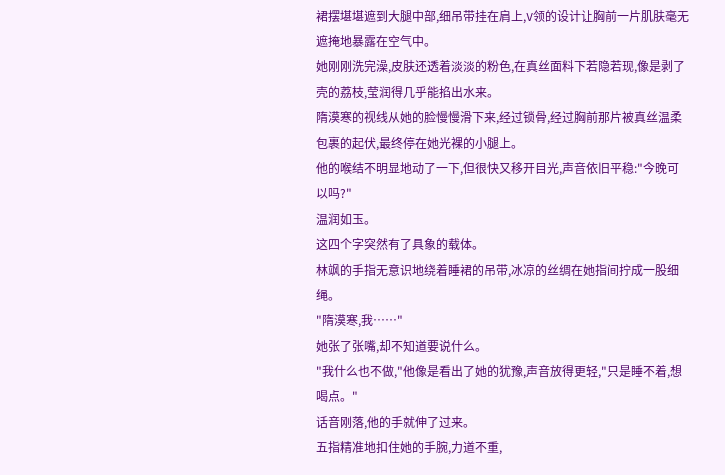裙摆堪堪遮到大腿中部,细吊带挂在肩上,V领的设计让胸前一片肌肤毫无遮掩地暴露在空气中。
她刚刚洗完澡,皮肤还透着淡淡的粉色,在真丝面料下若隐若现,像是剥了壳的荔枝,莹润得几乎能掐出水来。
隋漠寒的视线从她的脸慢慢滑下来,经过锁骨,经过胸前那片被真丝温柔包裹的起伏,最终停在她光裸的小腿上。
他的喉结不明显地动了一下,但很快又移开目光,声音依旧平稳:"今晚可以吗?"
温润如玉。
这四个字突然有了具象的载体。
林飒的手指无意识地绕着睡裙的吊带,冰凉的丝绸在她指间拧成一股细绳。
"隋漠寒,我……"
她张了张嘴,却不知道要说什么。
"我什么也不做,"他像是看出了她的犹豫,声音放得更轻,"只是睡不着,想喝点。"
话音刚落,他的手就伸了过来。
五指精准地扣住她的手腕,力道不重,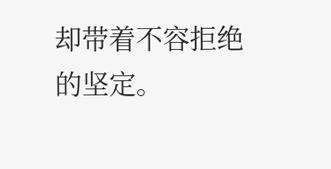却带着不容拒绝的坚定。